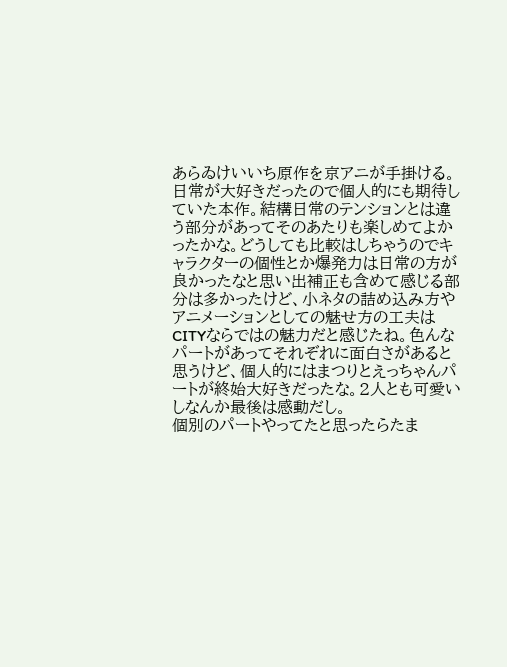あらゐけいいち原作を京アニが手掛ける。日常が大好きだったので個人的にも期待していた本作。結構日常のテンションとは違う部分があってそのあたりも楽しめてよかったかな。どうしても比較はしちゃうのでキャラクターの個性とか爆発力は日常の方が良かったなと思い出補正も含めて感じる部分は多かったけど、小ネタの詰め込み方やアニメーションとしての魅せ方の工夫はCITYならではの魅力だと感じたね。色んなパートがあってそれぞれに面白さがあると思うけど、個人的にはまつりとえっちゃんパートが終始大好きだったな。2人とも可愛いしなんか最後は感動だし。
個別のパートやってたと思ったらたま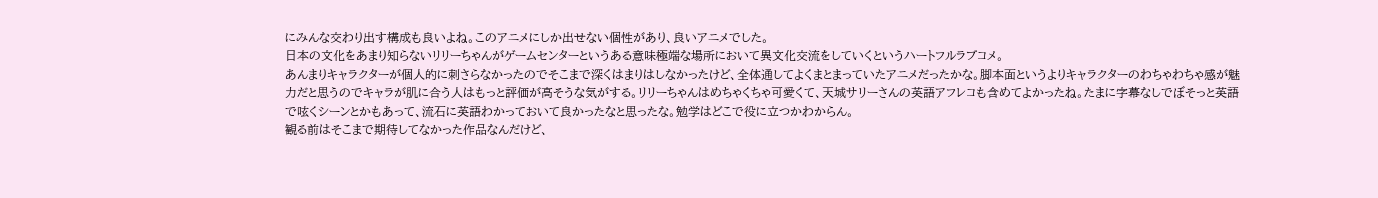にみんな交わり出す構成も良いよね。このアニメにしか出せない個性があり、良いアニメでした。
日本の文化をあまり知らないリリーちゃんがゲームセンターというある意味極端な場所において異文化交流をしていくというハートフルラブコメ。
あんまりキャラクターが個人的に刺さらなかったのでそこまで深くはまりはしなかったけど、全体通してよくまとまっていたアニメだったかな。脚本面というよりキャラクターのわちゃわちゃ感が魅力だと思うのでキャラが肌に合う人はもっと評価が高そうな気がする。リリーちゃんはめちゃくちゃ可愛くて、天城サリーさんの英語アフレコも含めてよかったね。たまに字幕なしでぼそっと英語で呟くシーンとかもあって、流石に英語わかっておいて良かったなと思ったな。勉学はどこで役に立つかわからん。
観る前はそこまで期待してなかった作品なんだけど、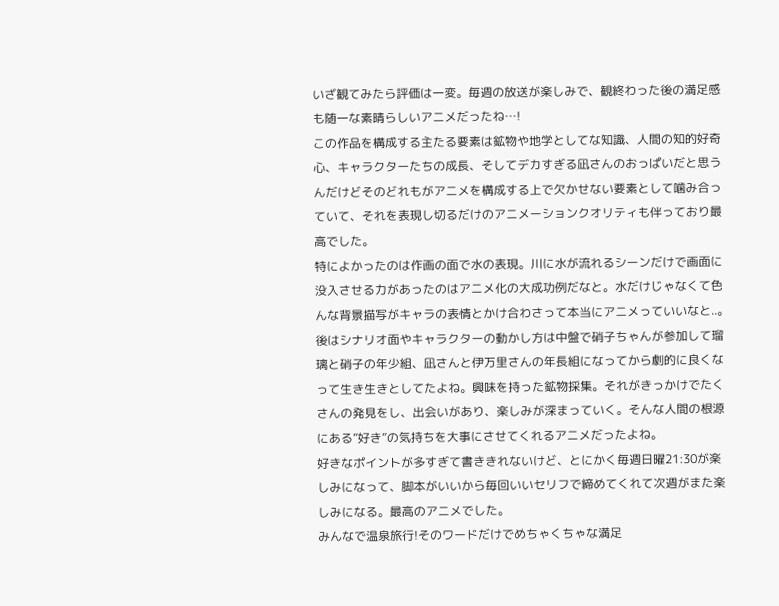いざ観てみたら評価は一変。毎週の放送が楽しみで、観終わった後の満足感も随一な素晴らしいアニメだったね…!
この作品を構成する主たる要素は鉱物や地学としてな知識、人間の知的好奇心、キャラクターたちの成長、そしてデカすぎる凪さんのおっぱいだと思うんだけどそのどれもがアニメを構成する上で欠かせない要素として噛み合っていて、それを表現し切るだけのアニメーションクオリティも伴っており最高でした。
特によかったのは作画の面で水の表現。川に水が流れるシーンだけで画面に没入させる力があったのはアニメ化の大成功例だなと。水だけじゃなくて色んな背景描写がキャラの表情とかけ合わさって本当にアニメっていいなと..。
後はシナリオ面やキャラクターの動かし方は中盤で硝子ちゃんが参加して瑠璃と硝子の年少組、凪さんと伊万里さんの年長組になってから劇的に良くなって生き生きとしてたよね。興味を持った鉱物採集。それがきっかけでたくさんの発見をし、出会いがあり、楽しみが深まっていく。そんな人間の根源にある”好き”の気持ちを大事にさせてくれるアニメだったよね。
好きなポイントが多すぎて書ききれないけど、とにかく毎週日曜21:30が楽しみになって、脚本がいいから毎回いいセリフで締めてくれて次週がまた楽しみになる。最高のアニメでした。
みんなで温泉旅行!そのワードだけでめちゃくちゃな満足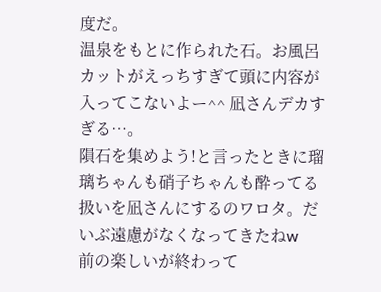度だ。
温泉をもとに作られた石。お風呂カットがえっちすぎて頭に内容が入ってこないよー^^ 凪さんデカすぎる…。
隕石を集めよう!と言ったときに瑠璃ちゃんも硝子ちゃんも酔ってる扱いを凪さんにするのワロタ。だいぶ遠慮がなくなってきたねw
前の楽しいが終わって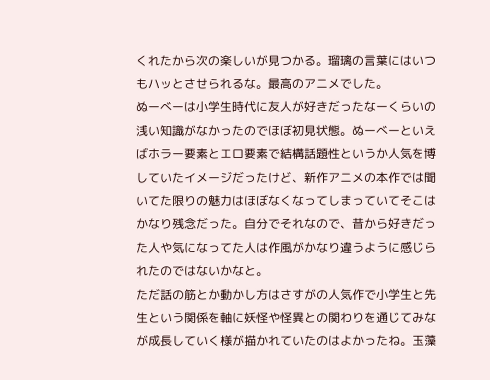くれたから次の楽しいが見つかる。瑠璃の言葉にはいつもハッとさせられるな。最高のアニメでした。
ぬーべーは小学生時代に友人が好きだったなーくらいの浅い知識がなかったのでほぼ初見状態。ぬーべーといえばホラー要素とエロ要素で結構話題性というか人気を博していたイメージだったけど、新作アニメの本作では聞いてた限りの魅力はほぼなくなってしまっていてそこはかなり残念だった。自分でそれなので、昔から好きだった人や気になってた人は作風がかなり違うように感じられたのではないかなと。
ただ話の筋とか動かし方はさすがの人気作で小学生と先生という関係を軸に妖怪や怪異との関わりを通じてみなが成長していく様が描かれていたのはよかったね。玉藻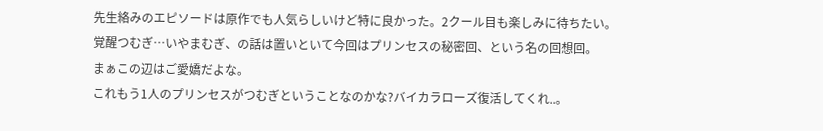先生絡みのエピソードは原作でも人気らしいけど特に良かった。2クール目も楽しみに待ちたい。
覚醒つむぎ…いやまむぎ、の話は置いといて今回はプリンセスの秘密回、という名の回想回。
まぁこの辺はご愛嬌だよな。
これもう1人のプリンセスがつむぎということなのかな?バイカラローズ復活してくれ..。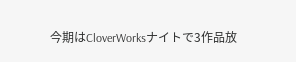今期はCloverWorksナイトで3作品放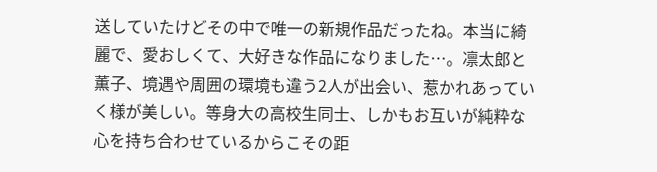送していたけどその中で唯一の新規作品だったね。本当に綺麗で、愛おしくて、大好きな作品になりました…。凛太郎と薫子、境遇や周囲の環境も違う2人が出会い、惹かれあっていく様が美しい。等身大の高校生同士、しかもお互いが純粋な心を持ち合わせているからこその距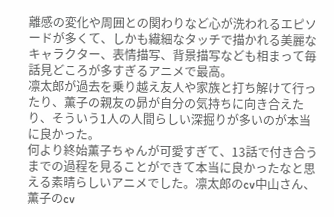離感の変化や周囲との関わりなど心が洗われるエピソードが多くて、しかも繊細なタッチで描かれる美麗なキャラクター、表情描写、背景描写なども相まって毎話見どころが多すぎるアニメで最高。
凛太郎が過去を乗り越え友人や家族と打ち解けて行ったり、薫子の親友の昴が自分の気持ちに向き合えたり、そういう1人の人間らしい深掘りが多いのが本当に良かった。
何より終始薫子ちゃんが可愛すぎて、13話で付き合うまでの過程を見ることができて本当に良かったなと思える素晴らしいアニメでした。凛太郎のcv中山さん、薫子のcv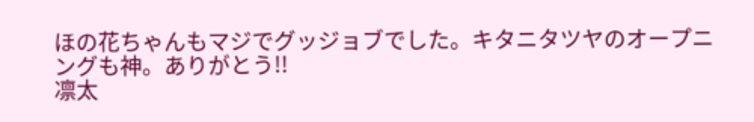ほの花ちゃんもマジでグッジョブでした。キタニタツヤのオープニングも神。ありがとう!!
凛太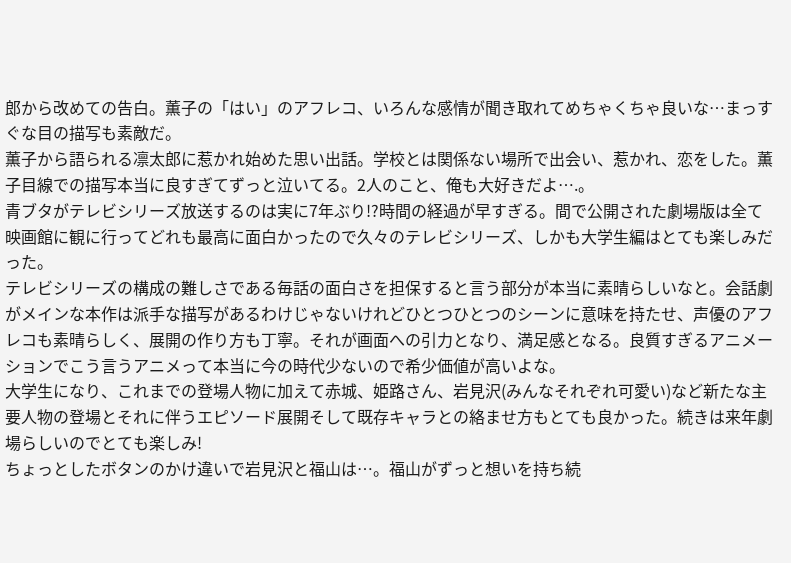郎から改めての告白。薫子の「はい」のアフレコ、いろんな感情が聞き取れてめちゃくちゃ良いな…まっすぐな目の描写も素敵だ。
薫子から語られる凛太郎に惹かれ始めた思い出話。学校とは関係ない場所で出会い、惹かれ、恋をした。薫子目線での描写本当に良すぎてずっと泣いてる。2人のこと、俺も大好きだよ….。
青ブタがテレビシリーズ放送するのは実に7年ぶり!?時間の経過が早すぎる。間で公開された劇場版は全て映画館に観に行ってどれも最高に面白かったので久々のテレビシリーズ、しかも大学生編はとても楽しみだった。
テレビシリーズの構成の難しさである毎話の面白さを担保すると言う部分が本当に素晴らしいなと。会話劇がメインな本作は派手な描写があるわけじゃないけれどひとつひとつのシーンに意味を持たせ、声優のアフレコも素晴らしく、展開の作り方も丁寧。それが画面への引力となり、満足感となる。良質すぎるアニメーションでこう言うアニメって本当に今の時代少ないので希少価値が高いよな。
大学生になり、これまでの登場人物に加えて赤城、姫路さん、岩見沢(みんなそれぞれ可愛い)など新たな主要人物の登場とそれに伴うエピソード展開そして既存キャラとの絡ませ方もとても良かった。続きは来年劇場らしいのでとても楽しみ!
ちょっとしたボタンのかけ違いで岩見沢と福山は…。福山がずっと想いを持ち続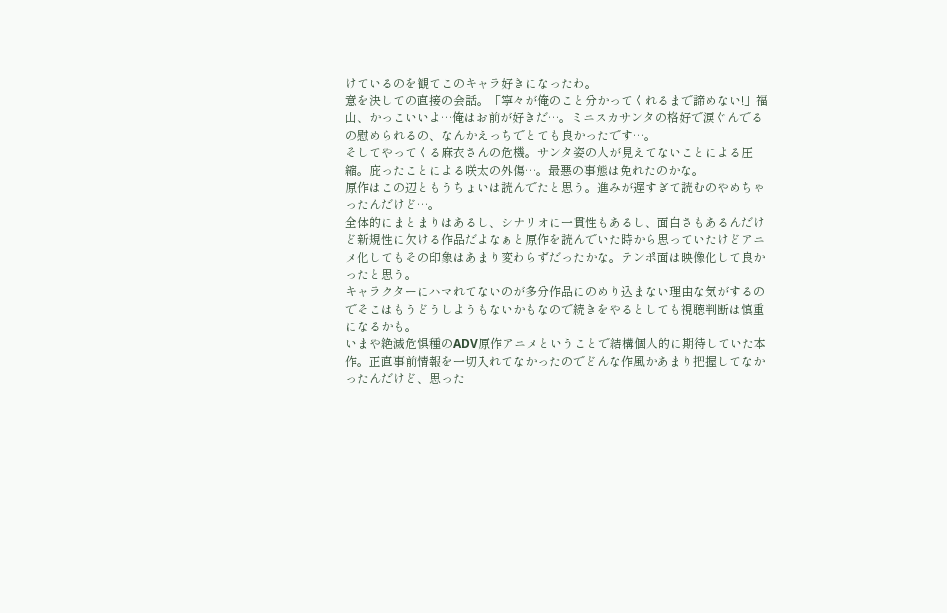けているのを観てこのキャラ好きになったわ。
意を決しての直接の会話。「寧々が俺のこと分かってくれるまで諦めない!」福山、かっこいいよ…俺はお前が好きだ…。ミニスカサンタの格好で涙ぐんでるの慰められるの、なんかえっちでとても良かったです…。
そしてやってくる麻衣さんの危機。サンタ姿の人が見えてないことによる圧縮。庇ったことによる咲太の外傷…。最悪の事態は免れたのかな。
原作はこの辺ともうちょいは読んでたと思う。進みが遅すぎて読むのやめちゃったんだけど…。
全体的にまとまりはあるし、シナリオに一貫性もあるし、面白さもあるんだけど新規性に欠ける作品だよなぁと原作を読んでいた時から思っていたけどアニメ化してもその印象はあまり変わらずだったかな。テンポ面は映像化して良かったと思う。
キャラクターにハマれてないのが多分作品にのめり込まない理由な気がするのでそこはもうどうしようもないかもなので続きをやるとしても視聴判断は慎重になるかも。
いまや絶滅危惧種のADV原作アニメということで結構個人的に期待していた本作。正直事前情報を一切入れてなかったのでどんな作風かあまり把握してなかったんだけど、思った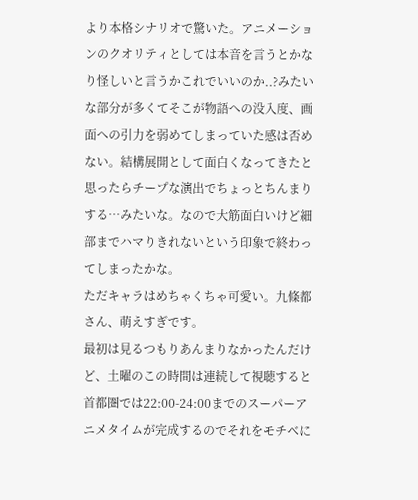より本格シナリオで驚いた。アニメーションのクオリティとしては本音を言うとかなり怪しいと言うかこれでいいのか..?みたいな部分が多くてそこが物語への没入度、画面への引力を弱めてしまっていた感は否めない。結構展開として面白くなってきたと思ったらチープな演出でちょっとちんまりする…みたいな。なので大筋面白いけど細部までハマりきれないという印象で終わってしまったかな。
ただキャラはめちゃくちゃ可愛い。九條都さん、萌えすぎです。
最初は見るつもりあんまりなかったんだけど、土曜のこの時間は連続して視聴すると首都圏では22:00-24:00までのスーパーアニメタイムが完成するのでそれをモチベに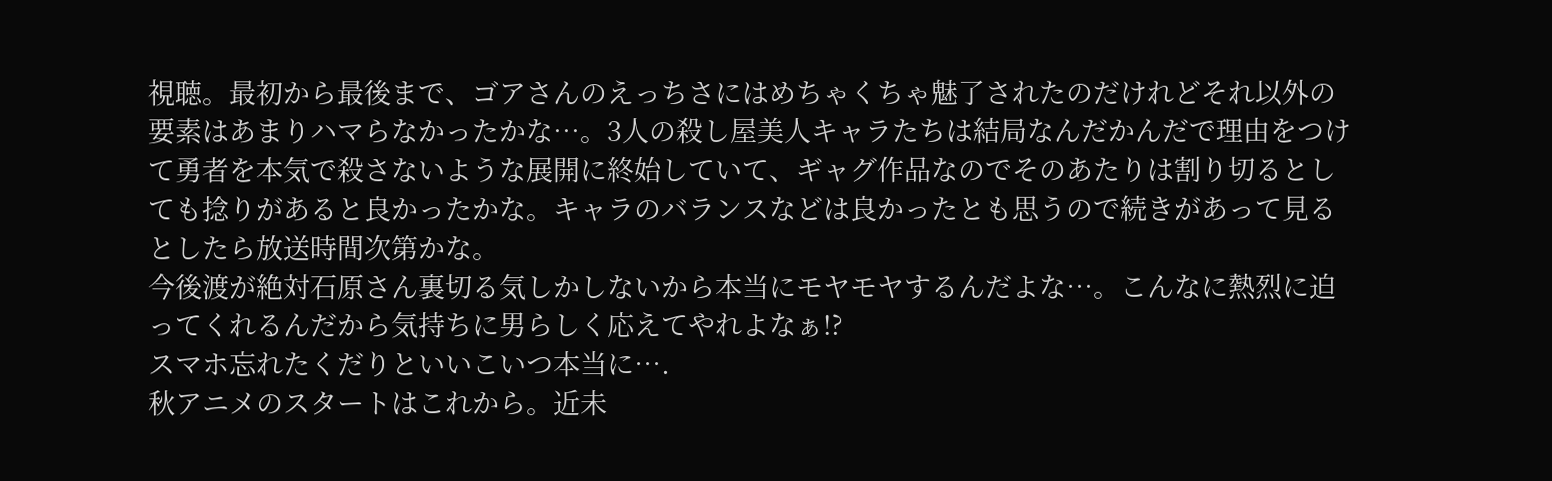視聴。最初から最後まで、ゴアさんのえっちさにはめちゃくちゃ魅了されたのだけれどそれ以外の要素はあまりハマらなかったかな…。3人の殺し屋美人キャラたちは結局なんだかんだで理由をつけて勇者を本気で殺さないような展開に終始していて、ギャグ作品なのでそのあたりは割り切るとしても捻りがあると良かったかな。キャラのバランスなどは良かったとも思うので続きがあって見るとしたら放送時間次第かな。
今後渡が絶対石原さん裏切る気しかしないから本当にモヤモヤするんだよな…。こんなに熱烈に迫ってくれるんだから気持ちに男らしく応えてやれよなぁ!?
スマホ忘れたくだりといいこいつ本当に….
秋アニメのスタートはこれから。近未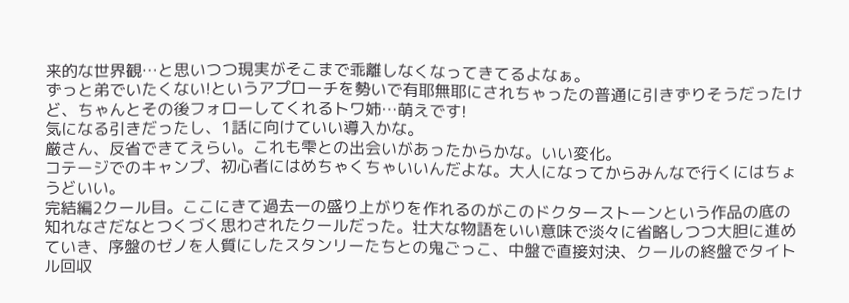来的な世界観…と思いつつ現実がそこまで乖離しなくなってきてるよなぁ。
ずっと弟でいたくない!というアプローチを勢いで有耶無耶にされちゃったの普通に引きずりそうだったけど、ちゃんとその後フォローしてくれるトワ姉…萌えです!
気になる引きだったし、1話に向けていい導入かな。
厳さん、反省できてえらい。これも雫との出会いがあったからかな。いい変化。
コテージでのキャンプ、初心者にはめちゃくちゃいいんだよな。大人になってからみんなで行くにはちょうどいい。
完結編2クール目。ここにきて過去一の盛り上がりを作れるのがこのドクターストーンという作品の底の知れなさだなとつくづく思わされたクールだった。壮大な物語をいい意味で淡々に省略しつつ大胆に進めていき、序盤のゼノを人質にしたスタンリーたちとの鬼ごっこ、中盤で直接対決、クールの終盤でタイトル回収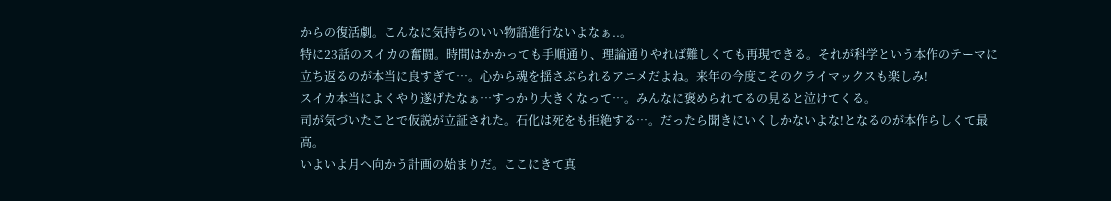からの復活劇。こんなに気持ちのいい物語進行ないよなぁ..。
特に23話のスイカの奮闘。時間はかかっても手順通り、理論通りやれば難しくても再現できる。それが科学という本作のテーマに立ち返るのが本当に良すぎて…。心から魂を揺さぶられるアニメだよね。来年の今度こそのクライマックスも楽しみ!
スイカ本当によくやり遂げたなぁ…すっかり大きくなって…。みんなに褒められてるの見ると泣けてくる。
司が気づいたことで仮説が立証された。石化は死をも拒絶する…。だったら聞きにいくしかないよな!となるのが本作らしくて最高。
いよいよ月へ向かう計画の始まりだ。ここにきて真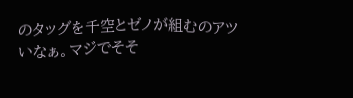のタッグを千空とゼノが組むのアツいなぁ。マジでそそ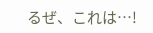るぜ、これは…!